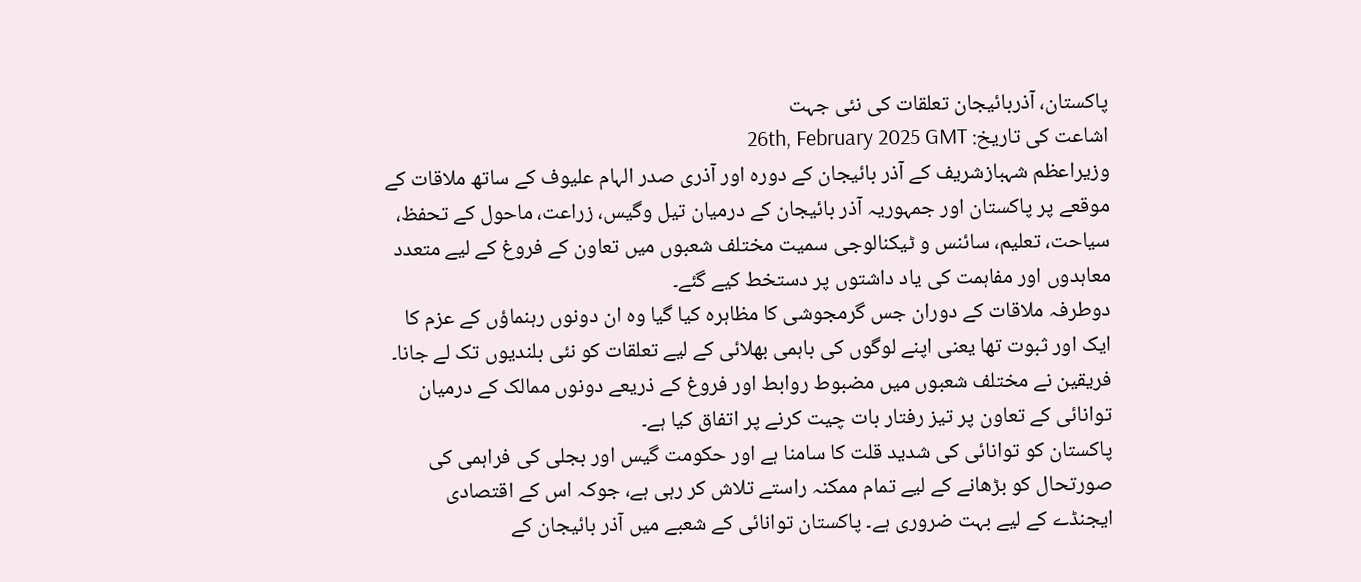پاکستان، آذربائیجان تعلقات کی نئی جہت
اشاعت کی تاریخ: 26th, February 2025 GMT
وزیراعظم شہبازشریف کے آذر بائیجان کے دورہ اور آذری صدر الہام علیوف کے ساتھ ملاقات کے موقعے پر پاکستان اور جمہوریہ آذر بائیجان کے درمیان تیل وگیس، زراعت، ماحول کے تحفظ، سیاحت، تعلیم، سائنس و ٹیکنالوجی سمیت مختلف شعبوں میں تعاون کے فروغ کے لیے متعدد معاہدوں اور مفاہمت کی یاد داشتوں پر دستخط کیے گئے۔
دوطرفہ ملاقات کے دوران جس گرمجوشی کا مظاہرہ کیا گیا وہ ان دونوں رہنماؤں کے عزم کا ایک اور ثبوت تھا یعنی اپنے لوگوں کی باہمی بھلائی کے لیے تعلقات کو نئی بلندیوں تک لے جانا۔ فریقین نے مختلف شعبوں میں مضبوط روابط اور فروغ کے ذریعے دونوں ممالک کے درمیان توانائی کے تعاون پر تیز رفتار بات چیت کرنے پر اتفاق کیا ہے۔
پاکستان کو توانائی کی شدید قلت کا سامنا ہے اور حکومت گیس اور بجلی کی فراہمی کی صورتحال کو بڑھانے کے لیے تمام ممکنہ راستے تلاش کر رہی ہے، جوکہ اس کے اقتصادی ایجنڈے کے لیے بہت ضروری ہے۔ پاکستان توانائی کے شعبے میں آذر بائیجان کے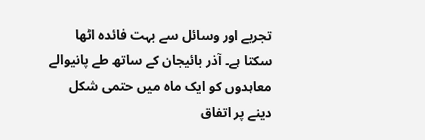تجربے اور وسائل سے بہت فائدہ اٹھا سکتا ہے۔ آذر بائیجان کے ساتھ طے پانیوالے معاہدوں کو ایک ماہ میں حتمی شکل دینے پر اتفاق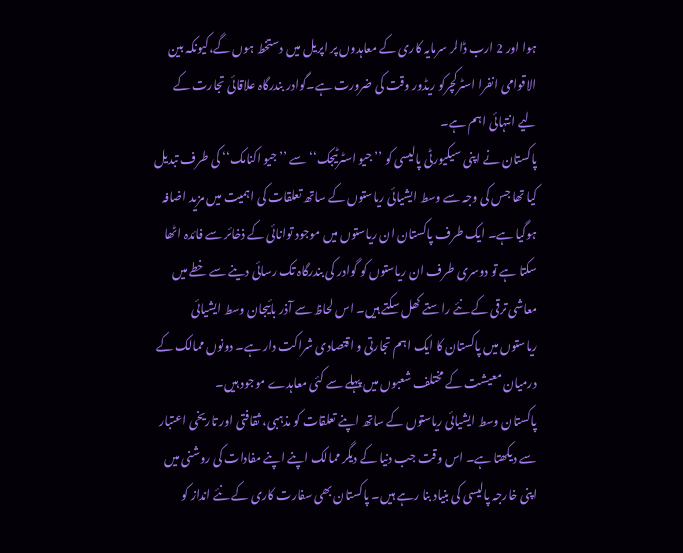ہوا اور 2 ارب ڈالر سرمایہ کاری کے معاہدوں پر اپریل میں دستخط ہوں گے،کیونکہ بین الاقوامی انفرا اسٹرکچرکو ریڈور وقت کی ضرورت ہے۔گوادر بندرگاہ علاقائی تجارت کے لیے انتہائی اہم ہے۔
پاکستان نے اپنی سیکیورٹی پالیسی کو ’’جیو اسٹرٹیجک‘‘ سے ’’جیو اکنامک‘‘ کی طرف تبدیل کیا تھا جس کی وجہ سے وسط ایشیائی ریاستوں کے ساتھ تعلقات کی اہمیت میں مزید اضافہ ہوگیا ہے۔ ایک طرف پاکستان ان ریاستوں میں موجود توانائی کے ذخائر سے فائدہ اٹھا سکتا ہے تو دوسری طرف ان ریاستوں کو گوادر کی بندرگاہ تک رسائی دینے سے خطے میں معاشی ترقی کے نئے راستے کھل سکتے ہیں۔ اس لحاظ سے آذر بائیجان وسط ایشیائی ریاستوں میں پاکستان کا ایک اہم تجارتی و اقتصادی شراکت دار ہے۔ دونوں ممالک کے درمیان معیشت کے مختلف شعبوں میں پہلے سے کئی معاہدے موجود ہیں۔
پاکستان وسط ایشیائی ریاستوں کے ساتھ اپنے تعلقات کو مذہبی، ثقافتی اور تاریخی اعتبار سے دیکھتا ہے۔ اس وقت جب دنیا کے دیگر ممالک اپنے اپنے مفادات کی روشنی میں اپنی خارجہ پالیسی کی بنیاد بنا رہے ہیں۔ پاکستان بھی سفارت کاری کے نئے انداز کو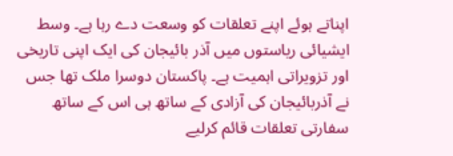اپناتے ہوئے اپنے تعلقات کو وسعت دے رہا ہے۔ وسط ایشیائی ریاستوں میں آذر بائیجان کی ایک اپنی تاریخی اور تزویراتی اہمیت ہے۔ پاکستان دوسرا ملک تھا جس نے آذربائیجان کی آزادی کے ساتھ ہی اس کے ساتھ سفارتی تعلقات قائم کرلیے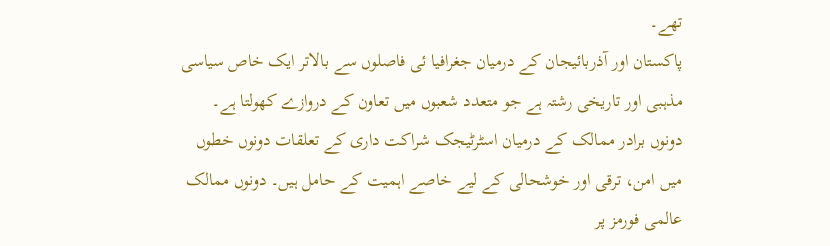تھے۔
پاکستان اور آذربائیجان کے درمیان جغرافیا ئی فاصلوں سے بالاتر ایک خاص سیاسی مذہبی اور تاریخی رشتہ ہے جو متعدد شعبوں میں تعاون کے دروازے کھولتا ہے۔ دونوں برادر ممالک کے درمیان اسٹرٹیجک شراکت داری کے تعلقات دونوں خطوں میں امن، ترقی اور خوشحالی کے لیے خاصے اہمیت کے حامل ہیں۔ دونوں ممالک عالمی فورمز پر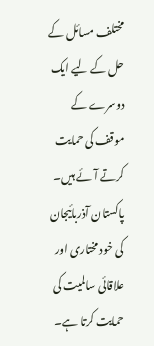مختلف مسائل کے حل کے لیے ایک دوسرے کے موقف کی حمایت کرتے آئے ہیں۔
پاکستان آذربائیجان کی خود مختاری اور علاقائی سالمیت کی حمایت کرتا ہے۔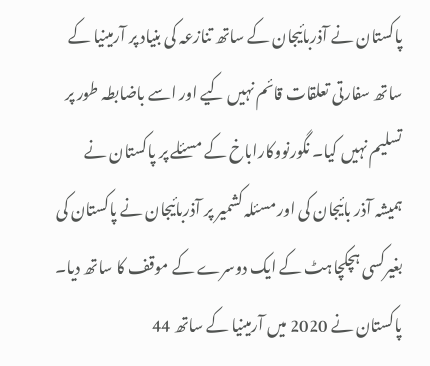پاکستان نے آذربائیجان کے ساتھ تنازعہ کی بنیاد پر آرمینیا کے ساتھ سفارتی تعلقات قائم نہیں کیے اور اسے باضابطہ طور پر تسلیم نہیں کیا۔ نگورنووکاراباخ کے مسئلے پر پاکستان نے ہمیشہ آذر بائیجان کی اور مسئلہ کشمیر پر آذربائیجان نے پاکستان کی بغیرکسی ہچکچاہٹ کے ایک دوسرے کے موقف کا ساتھ دیا۔ پاکستان نے 2020 میں آرمینیا کے ساتھ 44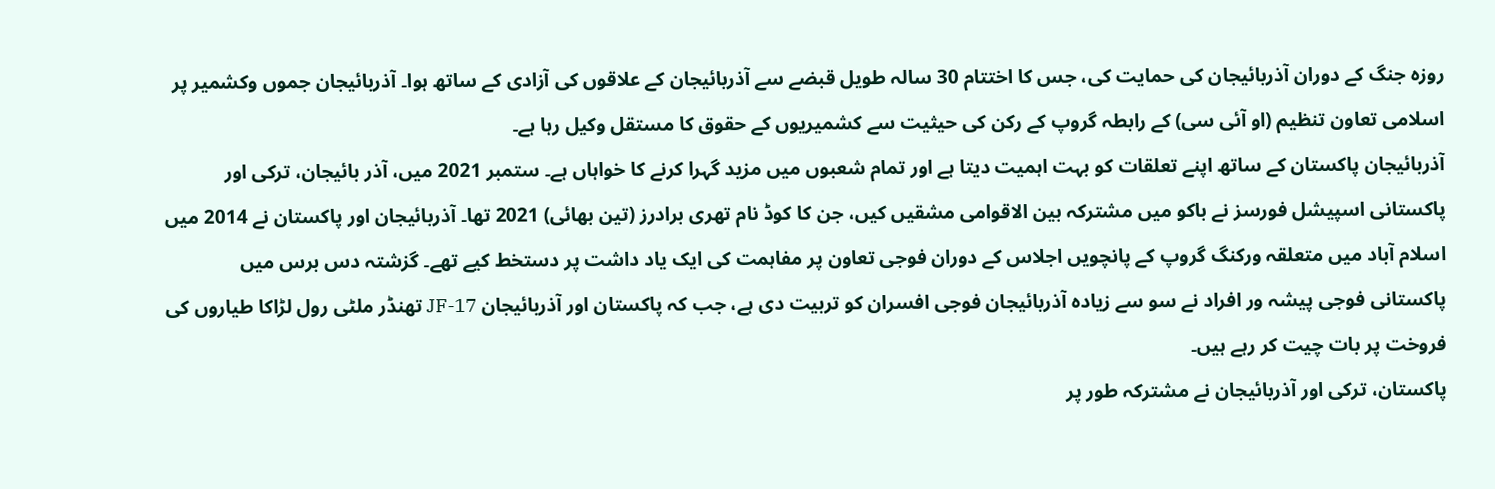روزہ جنگ کے دوران آذربائیجان کی حمایت کی، جس کا اختتام 30 سالہ طویل قبضے سے آذربائیجان کے علاقوں کی آزادی کے ساتھ ہوا۔ آذربائیجان جموں وکشمیر پر اسلامی تعاون تنظیم (او آئی سی) کے رابطہ گروپ کے رکن کی حیثیت سے کشمیریوں کے حقوق کا مستقل وکیل رہا ہے۔
آذربائیجان پاکستان کے ساتھ اپنے تعلقات کو بہت اہمیت دیتا ہے اور تمام شعبوں میں مزید گہرا کرنے کا خواہاں ہے۔ ستمبر 2021 میں، آذر بائیجان، ترکی اور پاکستانی اسپیشل فورسز نے باکو میں مشترکہ بین الاقوامی مشقیں کیں، جن کا کوڈ نام تھری برادرز (تین بھائی) 2021 تھا۔ آذربائیجان اور پاکستان نے 2014 میں اسلام آباد میں متعلقہ ورکنگ گروپ کے پانچویں اجلاس کے دوران فوجی تعاون پر مفاہمت کی ایک یاد داشت پر دستخط کیے تھے۔ گزشتہ دس برس میں پاکستانی فوجی پیشہ ور افراد نے سو سے زیادہ آذربائیجان فوجی افسران کو تربیت دی ہے، جب کہ پاکستان اور آذربائیجان JF-17 تھنڈر ملٹی رول لڑاکا طیاروں کی فروخت پر بات چیت کر رہے ہیں۔
پاکستان، ترکی اور آذربائیجان نے مشترکہ طور پر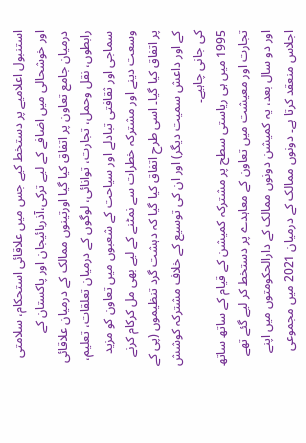استنبول اعلامیے پر دستخط کیے جس میں علاقائی استحکام، سلامتی اور خوشحالی میں اضافے کے لیے ترکی،آذربائیجان اور پاکستان کے درمیان جامع تعاون پر اتفاق کیا گیا اورتینوں ممالک کے درمیان علاقائی رابطوں، نقل وحمل، تجارت، توانائی، لوگوں کے درمیان تعلقات، تعلیم، سماجی اور ثقافتی تبادلے اور سیاحت کے شعبوں میں تعاون کو مزید وسعت دینے اور مشترکہ خطرات سے نمٹنے کے لیے بھی مل کرکام کرنے پر اتفاق کیا گیا۔ اسی طرح اتفاق کیا گیا کہ دہشت گرد تنظیموں (پی کے کے اور داعش سمیت دیگر) اور ان کی توسیع کے خلاف مشترکہ کوشش کی جانی چاہیے۔
1995 میں ہی ریاستی سطح پر مشترکہ کمیشن کے قیام کے ساتھ ساتھ تجارت اور معیشت میں تعاون کے معاہدے پر دستخط کر لیے گئے تھے اور دو سال بعد، یہ کمیشن دونوں ممالک کے دارالحکومتوں میں اپنے اجلاس منعقد کرتا ہے۔ دونوں ممالک کے درمیان 2021 میں مجموعی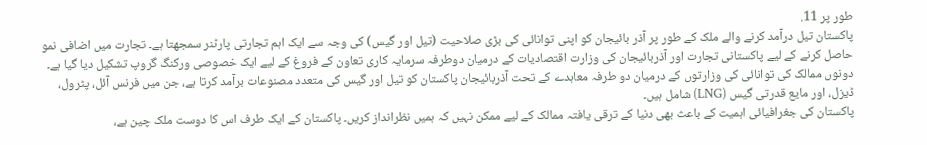طور پر 11.
پاکستان تیل درآمد کرنے والے ملک کے طور پر آذر بائیجان کو اپنی توانائی کی بڑی صلاحیت (تیل اور گیس) کی وجہ سے ایک اہم تجارتی پارٹنر سمجھتا ہے۔ تجارت میں اضافی نمو حاصل کرنے کے لیے پاکستانی تجارت اور آذربائیجان کی وزارت اقتصادیات کے درمیان دوطرفہ سرمایہ کاری تعاون کے فروغ کے لیے ایک خصوصی ورکنگ گروپ تشکیل دیا گیا ہے۔ دونوں ممالک کی توانائی کی وزارتوں کے درمیان دو طرفہ معاہدے کے تحت آذربائیجان پاکستان کو تیل اور گیس کی متعدد مصنوعات برآمد کرتا ہے، جن میں فرنس آئل، پٹرول، ڈیزل، اور مایع قدرتی گیس (LNG) شامل ہیں۔
پاکستان کی جغرافیائی اہمیت کے باعث بھی دنیا کے ترقی یافتہ ممالک کے لیے ممکن نہیں کہ ہمیں نظرانداز کریں۔ پاکستان کے ایک طرف اس کا دوست ملک چین ہے،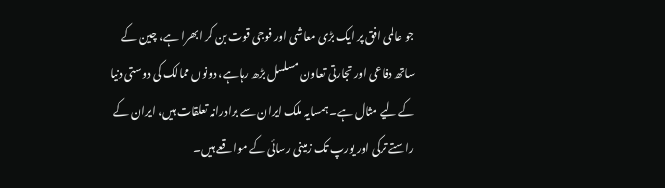جو عالمی افق پر ایک بڑی معاشی اور فوجی قوت بن کر ابھرا ہے، چین کے ساتھ دفاعی اور تجارتی تعاون مسلسل بڑھ رہاہے، دونوں ممالک کی دوستی دنیا کے لیے مثال ہے۔ ہمسایہ ملک ایران سے برادرانہ تعلقات ہیں، ایران کے راستے ترکی اور یورپ تک زمینی رسائی کے مواقعے ہیں۔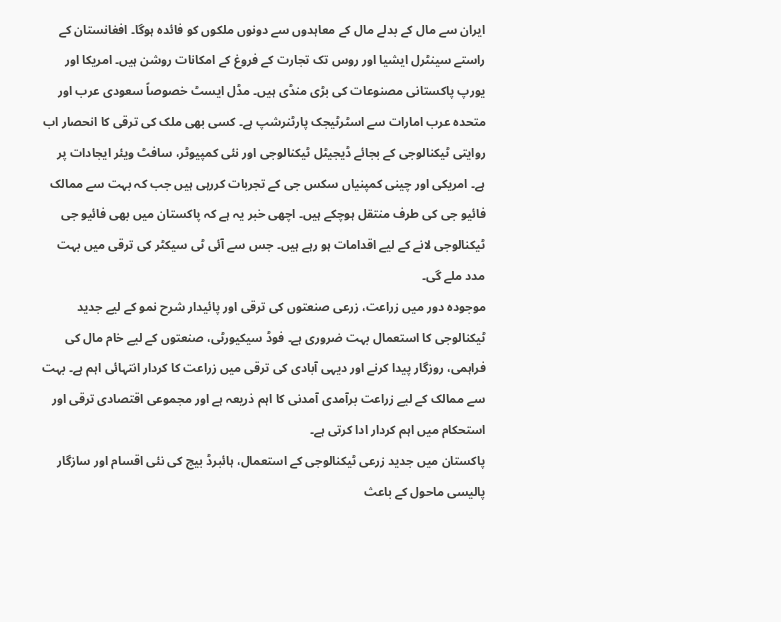ایران سے مال کے بدلے مال کے معاہدوں سے دونوں ملکوں کو فائدہ ہوگا۔ افغانستان کے راستے سینٹرل ایشیا اور روس تک تجارت کے فروغ کے امکانات روشن ہیں۔ امریکا اور یورپ پاکستانی مصنوعات کی بڑی منڈی ہیں۔ مڈل ایسٹ خصوصاً سعودی عرب اور متحدہ عرب امارات سے اسٹرٹیجک پارٹنرشپ ہے۔ کسی بھی ملک کی ترقی کا انحصار اب روایتی ٹیکنالوجی کے بجائے ڈیجیٹل ٹیکنالوجی اور نئی کمپیوٹر، سافٹ ویئر ایجادات پر ہے۔ امریکی اور چینی کمپنیاں سکس جی کے تجربات کررہی ہیں جب کہ بہت سے ممالک فائیو جی کی طرف منتقل ہوچکے ہیں۔ اچھی خبر یہ ہے کہ پاکستان میں بھی فائیو جی ٹیکنالوجی لانے کے لیے اقدامات ہو رہے ہیں۔ جس سے آئی ٹی سیکٹر کی ترقی میں بہت مدد ملے گی۔
موجودہ دور میں زراعت، زرعی صنعتوں کی ترقی اور پائیدار شرح نمو کے لیے جدید ٹیکنالوجی کا استعمال بہت ضروری ہے۔ فوڈ سیکیورٹی، صنعتوں کے لیے خام مال کی فراہمی، روزگار پیدا کرنے اور دیہی آبادی کی ترقی میں زراعت کا کردار انتہائی اہم ہے۔ بہت سے ممالک کے لیے زراعت برآمدی آمدنی کا اہم ذریعہ ہے اور مجموعی اقتصادی ترقی اور استحکام میں اہم کردار ادا کرتی ہے۔
پاکستان میں جدید زرعی ٹیکنالوجی کے استعمال، ہائبرڈ بیج کی نئی اقسام اور سازگار پالیسی ماحول کے باعث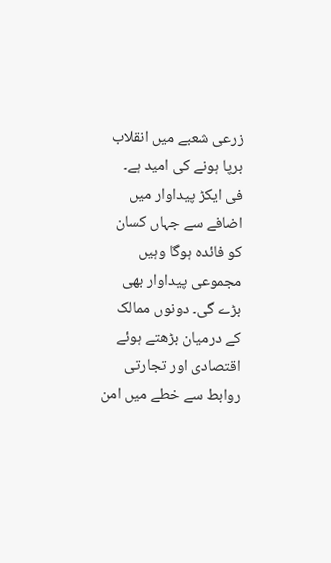زرعی شعبے میں انقلاب برپا ہونے کی امید ہے۔ فی ایکڑ پیداوار میں اضافے سے جہاں کسان کو فائدہ ہوگا وہیں مجموعی پیداوار بھی بڑے گی۔ دونوں ممالک کے درمیان بڑھتے ہوئے اقتصادی اور تجارتی روابط سے خطے میں امن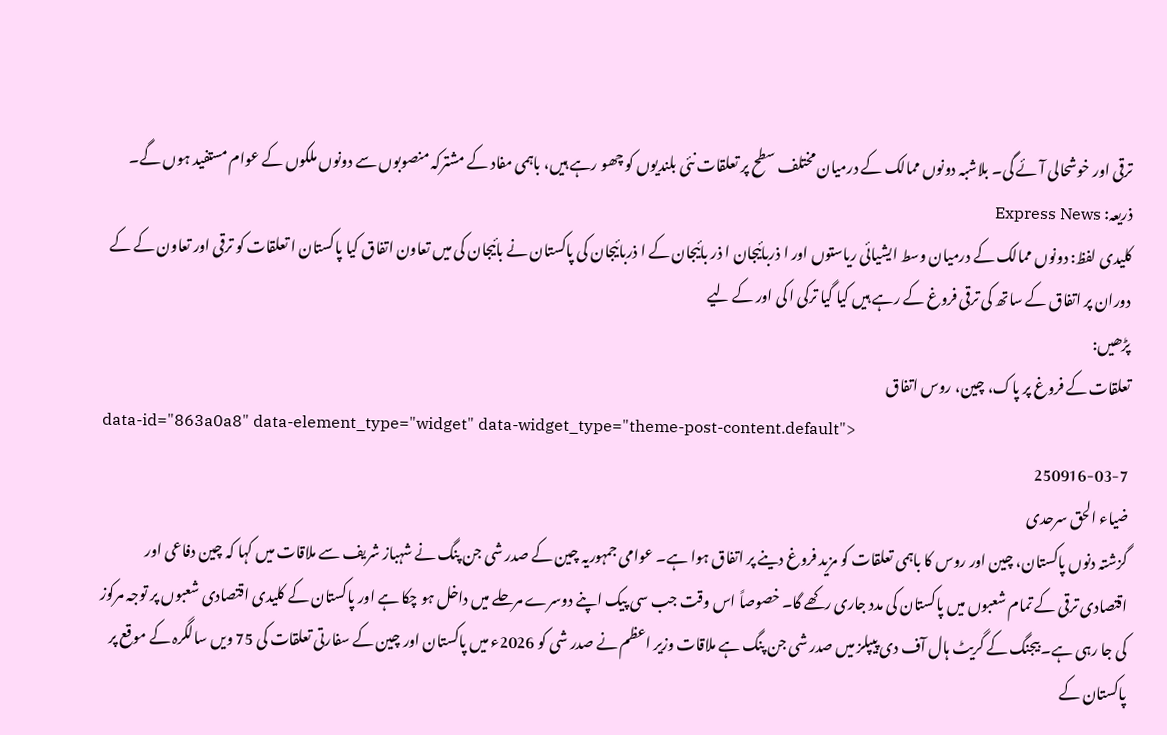ترقی اور خوشحالی آئے گی۔ بلاشبہ دونوں ممالک کے درمیان مختلف سطح پر تعلقات نئی بلندیوں کو چھو رہے ہیں، باہمی مفاد کے مشترکہ منصوبوں سے دونوں ملکوں کے عوام مستفید ہوں گے۔
ذریعہ: Express News
کلیدی لفظ: دونوں ممالک کے درمیان وسط ایشیائی ریاستوں اور ا ذربائیجان ا ذر بائیجان کے ا ذربائیجان کی پاکستان نے بائیجان کی میں تعاون اتفاق کیا پاکستان ا تعلقات کو ترقی اور تعاون کے کے دوران پر اتفاق کے ساتھ کی ترقی فروغ کے رہے ہیں کیا گیا ترکی ا کی اور کے لیے
پڑھیں:
تعلقات کے فروغ پر پاک، چین، روس اتفاق
data-id="863a0a8" data-element_type="widget" data-widget_type="theme-post-content.default">
250916-03-7
ضیاء الحق سرحدی
گزشتہ دنوں پاکستان، چین اور روس کا باہمی تعلقات کو مزید فروغ دینے پر اتفاق ہوا ہے۔ عوامی جمہوریہ چین کے صدر شی جن پنگ نے شہباز شریف سے ملاقات میں کہا کہ چین دفاعی اور اقتصادی ترقی کے تمام شعبوں میں پاکستان کی مدد جاری رکھے گا۔ خصوصاً اس وقت جب سی پیک اپنے دوسرے مرحلے میں داخل ہو چکا ہے اور پاکستان کے کلیدی اقتصادی شعبوں پر توجہ مرکوز کی جا رہی ہے۔ بیجنگ کے گریٹ ہال آف دی پیپلز میں صدر شی جن پنگ ہے ملاقات وزیر اعظم نے صدر شی کو 2026ء میں پاکستان اور چین کے سفارتی تعلقات کی 75 ویں سالگرہ کے موقع پر پاکستان کے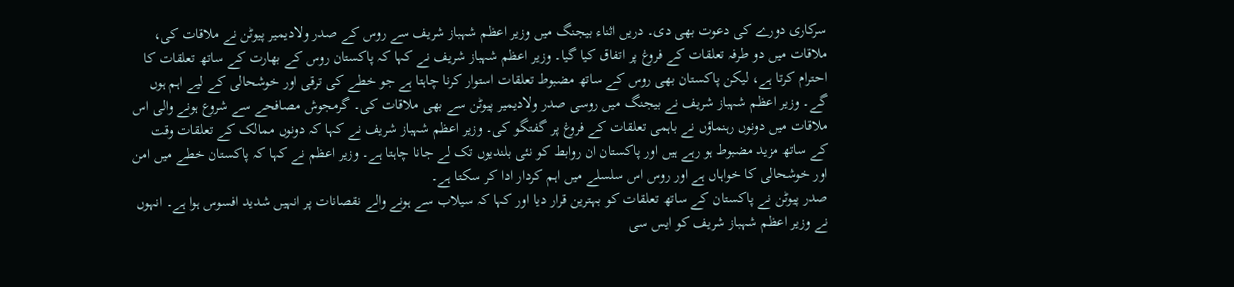سرکاری دورے کی دعوت بھی دی۔ دریں اثناء بیجنگ میں وزیر اعظم شہباز شریف سے روس کے صدر ولادیمیر پیوٹن نے ملاقات کی، ملاقات میں دو طرفہ تعلقات کے فروغ پر اتفاق کیا گیا۔ وزیر اعظم شہباز شریف نے کہا کہ پاکستان روس کے بھارت کے ساتھ تعلقات کا احترام کرتا ہے، لیکن پاکستان بھی روس کے ساتھ مضبوط تعلقات استوار کرنا چاہتا ہے جو خطے کی ترقی اور خوشحالی کے لیے اہم ہوں گے۔ وزیر اعظم شہباز شریف نے بیجنگ میں روسی صدر ولادیمیر پیوٹن سے بھی ملاقات کی۔ گرمجوش مصافحے سے شروع ہونے والی اس ملاقات میں دونوں رہنماؤں نے باہمی تعلقات کے فروغ پر گفتگو کی۔ وزیر اعظم شہباز شریف نے کہا کہ دونوں ممالک کے تعلقات وقت کے ساتھ مزید مضبوط ہو رہے ہیں اور پاکستان ان روابط کو نئی بلندیوں تک لے جانا چاہتا ہے۔ وزیر اعظم نے کہا کہ پاکستان خطے میں امن اور خوشحالی کا خواہاں ہے اور روس اس سلسلے میں اہم کردار ادا کر سکتا ہے۔
صدر پیوٹن نے پاکستان کے ساتھ تعلقات کو بہترین قرار دیا اور کہا کہ سیلاب سے ہونے والے نقصانات پر انہیں شدید افسوس ہوا ہے۔ انہوں نے وزیر اعظم شہباز شریف کو ایس سی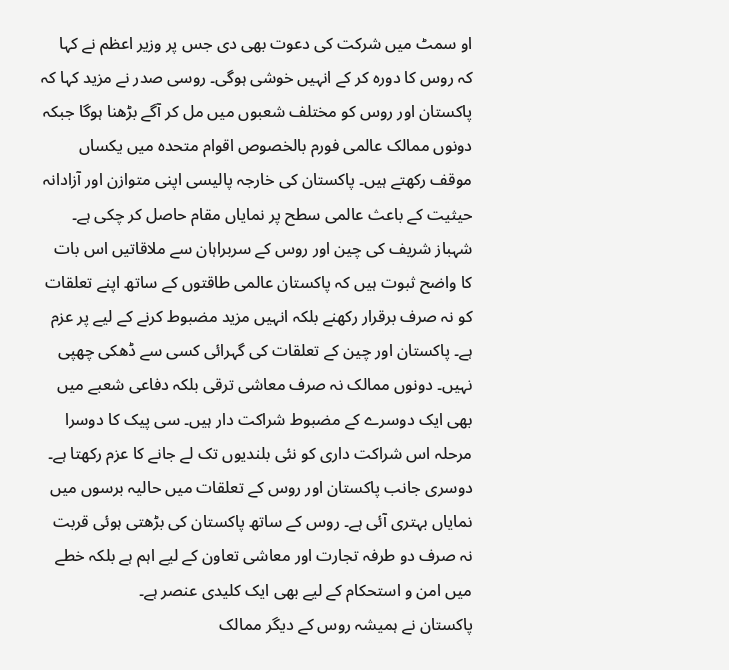او سمٹ میں شرکت کی دعوت بھی دی جس پر وزیر اعظم نے کہا کہ روس کا دورہ کر کے انہیں خوشی ہوگی۔ روسی صدر نے مزید کہا کہ پاکستان اور روس کو مختلف شعبوں میں مل کر آگے بڑھنا ہوگا جبکہ دونوں ممالک عالمی فورم بالخصوص اقوام متحدہ میں یکساں موقف رکھتے ہیں۔ پاکستان کی خارجہ پالیسی اپنی متوازن اور آزادانہ حیثیت کے باعث عالمی سطح پر نمایاں مقام حاصل کر چکی ہے۔ شہباز شریف کی چین اور روس کے سربراہان سے ملاقاتیں اس بات کا واضح ثبوت ہیں کہ پاکستان عالمی طاقتوں کے ساتھ اپنے تعلقات کو نہ صرف برقرار رکھنے بلکہ انہیں مزید مضبوط کرنے کے لیے پر عزم ہے۔ پاکستان اور چین کے تعلقات کی گہرائی کسی سے ڈھکی چھپی نہیں۔ دونوں ممالک نہ صرف معاشی ترقی بلکہ دفاعی شعبے میں بھی ایک دوسرے کے مضبوط شراکت دار ہیں۔ سی پیک کا دوسرا مرحلہ اس شراکت داری کو نئی بلندیوں تک لے جانے کا عزم رکھتا ہے۔ دوسری جانب پاکستان اور روس کے تعلقات میں حالیہ برسوں میں نمایاں بہتری آئی ہے۔ روس کے ساتھ پاکستان کی بڑھتی ہوئی قربت نہ صرف دو طرفہ تجارت اور معاشی تعاون کے لیے اہم ہے بلکہ خطے میں امن و استحکام کے لیے بھی ایک کلیدی عنصر ہے۔
پاکستان نے ہمیشہ روس کے دیگر ممالک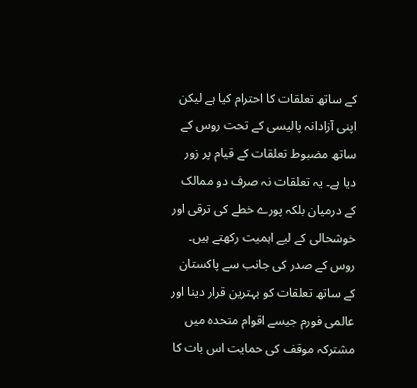کے ساتھ تعلقات کا احترام کیا ہے لیکن اپنی آزادانہ پالیسی کے تحت روس کے ساتھ مضبوط تعلقات کے قیام پر زور دیا ہے۔ یہ تعلقات نہ صرف دو ممالک کے درمیان بلکہ پورے خطے کی ترقی اور خوشحالی کے لیے اہمیت رکھتے ہیں۔ روس کے صدر کی جانب سے پاکستان کے ساتھ تعلقات کو بہترین قرار دینا اور عالمی فورم جیسے اقوام متحدہ میں مشترکہ موقف کی حمایت اس بات کا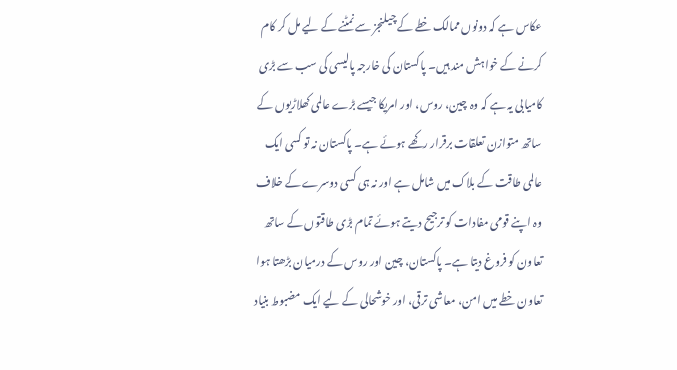عکاس ہے کہ دونوں ممالک خطے کے چیلنجز سے نمٹنے کے لیے مل کر کام کرنے کے خواہش مند ہیں۔ پاکستان کی خارجہ پالیسی کی سب سے بڑی کامیابی یہ ہے کہ وہ چین، روس، اور امریکا جیسے بڑے عالمی کھلاڑیوں کے ساتھ متوازن تعلقات برقرار رکھے ہوئے ہے۔ پاکستان نہ تو کسی ایک عالمی طاقت کے بلاک میں شامل ہے اور نہ ہی کسی دوسرے کے خلاف وہ اپنے قومی مفادات کو ترجیح دیتے ہوئے تمام بڑی طاقتوں کے ساتھ تعاون کو فروغ دیتا ہے۔ پاکستان، چین اور روس کے درمیان بڑھتا ہوا تعاون خطے میں امن، معاشی ترقی، اور خوشحالی کے لیے ایک مضبوط بنیاد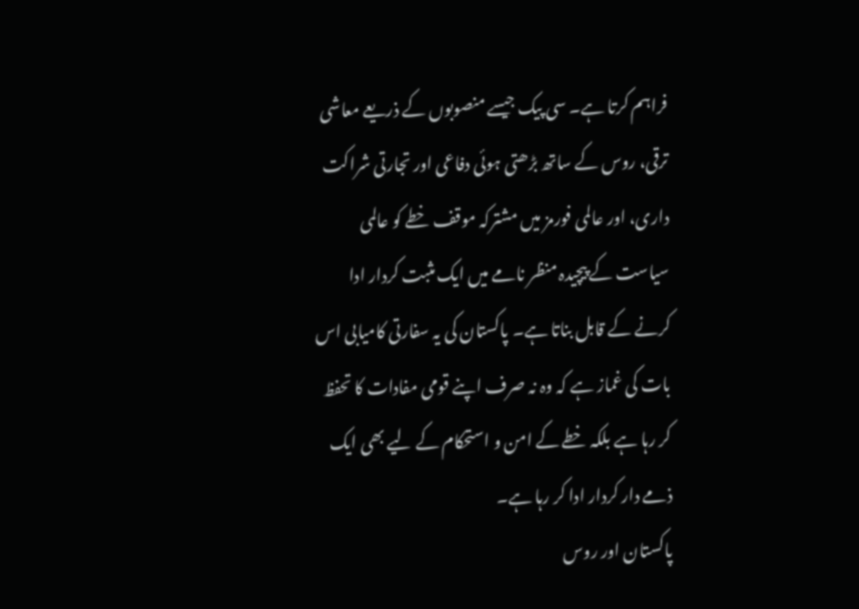فراہم کرتا ہے۔ سی پیک جیسے منصوبوں کے ذریعے معاشی ترقی، روس کے ساتھ بڑھتی ہوئی دفاعی اور تجارتی شراکت داری، اور عالمی فورمز میں مشترکہ موقف خطے کو عالمی سیاست کے پیچیدہ منظر نامے میں ایک مثبت کردار ادا کرنے کے قابل بناتا ہے۔ پاکستان کی یہ سفارتی کامیابی اس بات کی غماز ہے کہ وہ نہ صرف اپنے قومی مفادات کا تحفظ کر رہا ہے بلکہ خطے کے امن و استحکام کے لیے بھی ایک ذمے دار کردار ادا کر رہا ہے۔
پاکستان اور روس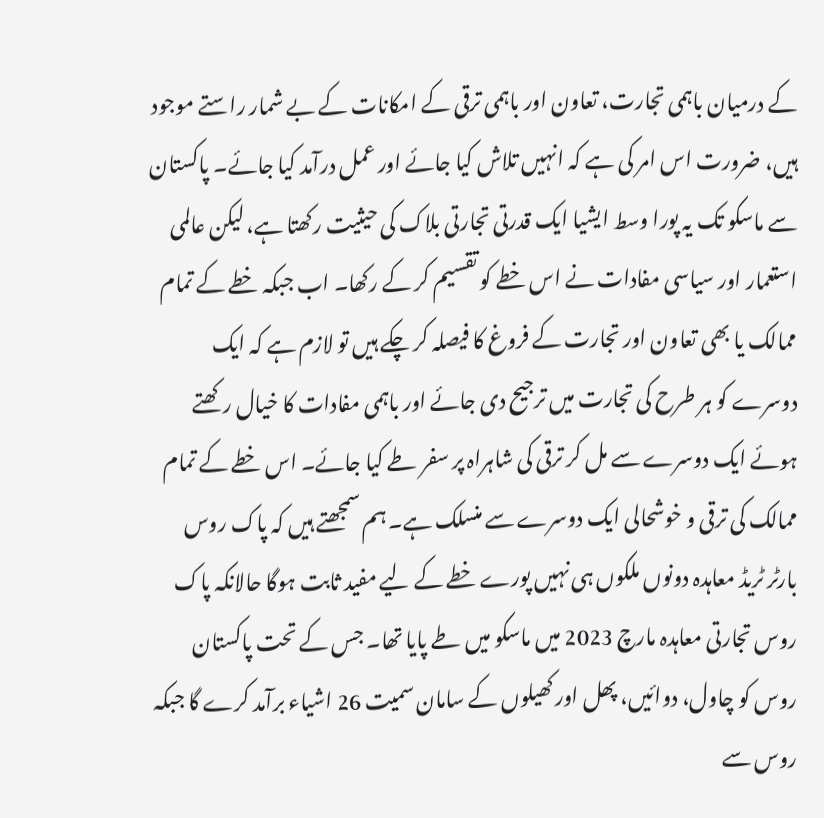کے درمیان باہمی تجارت، تعاون اور باہمی ترقی کے امکانات کے بے شمار راستے موجود ہیں، ضرورت اس امر کی ہے کہ انہیں تلاش کیا جائے اور عمل درآمد کیا جائے۔ پاکستان سے ماسکو تک یہ پورا وسط ایشیا ایک قدرتی تجارتی بلاک کی حیثیت رکھتا ہے، لیکن عالمی استعمار اور سیاسی مفادات نے اس خطے کو تقسیم کر کے رکھا۔ اب جبکہ خطے کے تمام ممالک یا بھی تعاون اور تجارت کے فروغ کا فیصلہ کر چکے ہیں تو لازم ہے کہ ایک دوسرے کو ہر طرح کی تجارت میں ترجیح دی جائے اور باہمی مفادات کا خیال رکھتے ہوئے ایک دوسرے سے مل کر ترقی کی شاہراہ پر سفر طے کیا جائے۔ اس خطے کے تمام ممالک کی ترقی و خوشحالی ایک دوسرے سے منسلک ہے۔ ہم سمجھتے ہیں کہ پاک روس بارٹر ٹریڈ معاہدہ دونوں ملکوں ہی نہیں پورے خطے کے لیے مفید ثابت ہوگا حالانکہ پاک روس تجارتی معاہدہ مارچ 2023 میں ماسکو میں طے پایا تھا۔ جس کے تحت پاکستان روس کو چاول، دوائیں، پھل اور کھیلوں کے سامان سمیت 26 اشیاء برآمد کرے گا جبکہ روس سے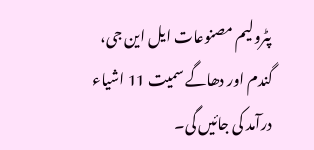پٹرولیم مصنوعات ایل این جی، گندم اور دھاگے سمیت 11 اشیاء درآمد کی جائیں گی۔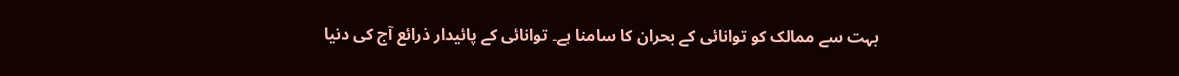بہت سے ممالک کو توانائی کے بحران کا سامنا ہے۔ توانائی کے پائیدار ذرائع آج کی دنیا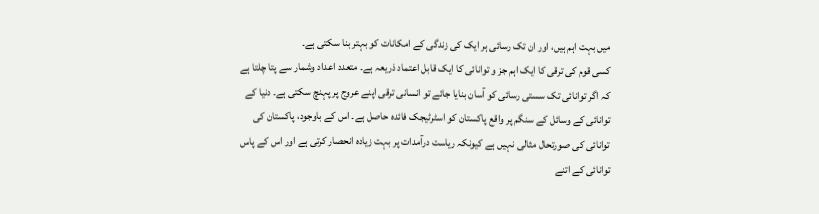میں بہت اہم ہیں، اور ان تک رسائی ہر ایک کی زندگی کے امکانات کو بہتر بنا سکتی ہے۔
کسی قوم کی ترقی کا ایک اہم جز و توانائی کا ایک قابل اعتماد ذریعہ ہے۔ متعدد اعداد وشمار سے پتا چلتا ہے کہ اگر توانائی تک سستی رسائی کو آسان بنایا جائے تو انسانی ترقی اپنے عروج پر پہنچ سکتی ہے۔ دنیا کے توانائی کے وسائل کے سنگم پر واقع پاکستان کو اسٹرٹیجک فائدہ حاصل ہے۔ اس کے باوجود، پاکستان کی توانائی کی صورتحال مثالی نہیں ہے کیونکہ ریاست درآمدات پر بہت زیادہ انحصار کرتی ہے اور اس کے پاس توانائی کے اتنے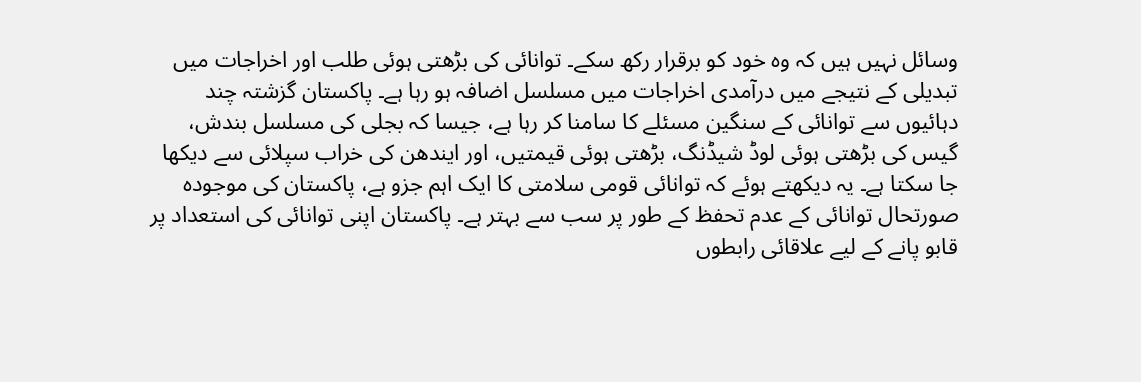وسائل نہیں ہیں کہ وہ خود کو برقرار رکھ سکے۔ توانائی کی بڑھتی ہوئی طلب اور اخراجات میں تبدیلی کے نتیجے میں درآمدی اخراجات میں مسلسل اضافہ ہو رہا ہے۔ پاکستان گزشتہ چند دہائیوں سے توانائی کے سنگین مسئلے کا سامنا کر رہا ہے، جیسا کہ بجلی کی مسلسل بندش، گیس کی بڑھتی ہوئی لوڈ شیڈنگ، بڑھتی ہوئی قیمتیں، اور ایندھن کی خراب سپلائی سے دیکھا جا سکتا ہے۔ یہ دیکھتے ہوئے کہ توانائی قومی سلامتی کا ایک اہم جزو ہے، پاکستان کی موجودہ صورتحال توانائی کے عدم تحفظ کے طور پر سب سے بہتر ہے۔ پاکستان اپنی توانائی کی استعداد پر قابو پانے کے لیے علاقائی رابطوں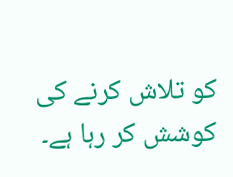کو تلاش کرنے کی کوشش کر رہا ہے۔